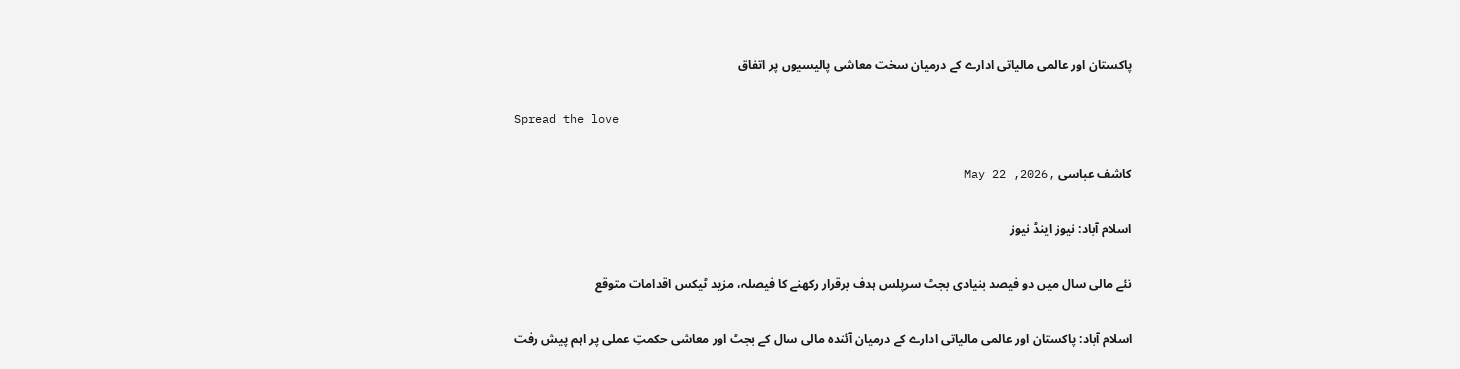پاکستان اور عالمی مالیاتی ادارے کے درمیان سخت معاشی پالیسیوں پر اتفاق

Spread the love

کاشف عباسی ,May 22 ,2026

اسلام آباد: نیوز اینڈ نیوز

نئے مالی سال میں دو فیصد بنیادی بجٹ سرپلس ہدف برقرار رکھنے کا فیصلہ، مزید ٹیکس اقدامات متوقع

اسلام آباد: پاکستان اور عالمی مالیاتی ادارے کے درمیان آئندہ مالی سال کے بجٹ اور معاشی حکمتِ عملی پر اہم پیش رفت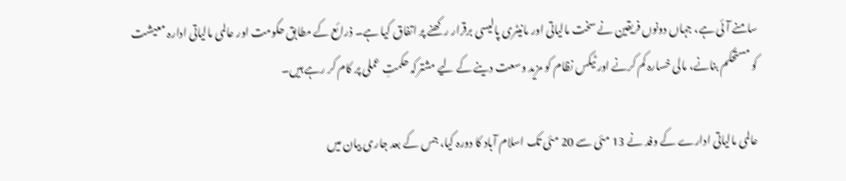سامنے آئی ہے، جہاں دونوں فریقین نے سخت مالیاتی اور مانیٹری پالیسی برقرار رکھنے پر اتفاق کیا ہے۔ ذرائع کے مطابق حکومت اور عالمی مالیاتی ادارہ معیشت کو مستحکم بنانے، مالی خسارہ کم کرنے اور ٹیکس نظام کو مزید وسعت دینے کے لیے مشترکہ حکمتِ عملی پر کام کر رہے ہیں۔

عالمی مالیاتی ادارے کے وفد نے 13 مئی سے 20 مئی تک اسلام آباد کا دورہ کیا، جس کے بعد جاری بیان میں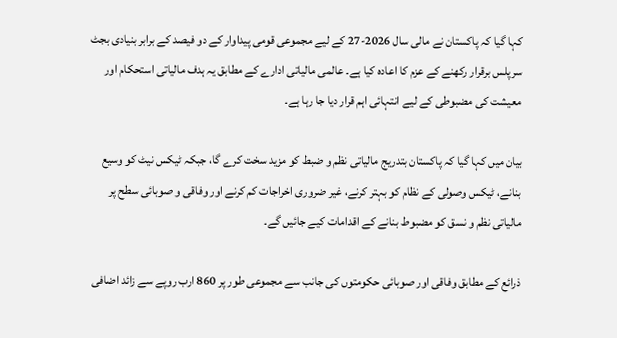کہا گیا کہ پاکستان نے مالی سال 2026-27 کے لیے مجموعی قومی پیداوار کے دو فیصد کے برابر بنیادی بجٹ سرپلس برقرار رکھنے کے عزم کا اعادہ کیا ہے۔ عالمی مالیاتی ادارے کے مطابق یہ ہدف مالیاتی استحکام اور معیشت کی مضبوطی کے لیے انتہائی اہم قرار دیا جا رہا ہے۔

بیان میں کہا گیا کہ پاکستان بتدریج مالیاتی نظم و ضبط کو مزید سخت کرے گا، جبکہ ٹیکس نیٹ کو وسیع بنانے، ٹیکس وصولی کے نظام کو بہتر کرنے، غیر ضروری اخراجات کم کرنے اور وفاقی و صوبائی سطح پر مالیاتی نظم و نسق کو مضبوط بنانے کے اقدامات کیے جائیں گے۔

ذرائع کے مطابق وفاقی اور صوبائی حکومتوں کی جانب سے مجموعی طور پر 860 ارب روپے سے زائد اضافی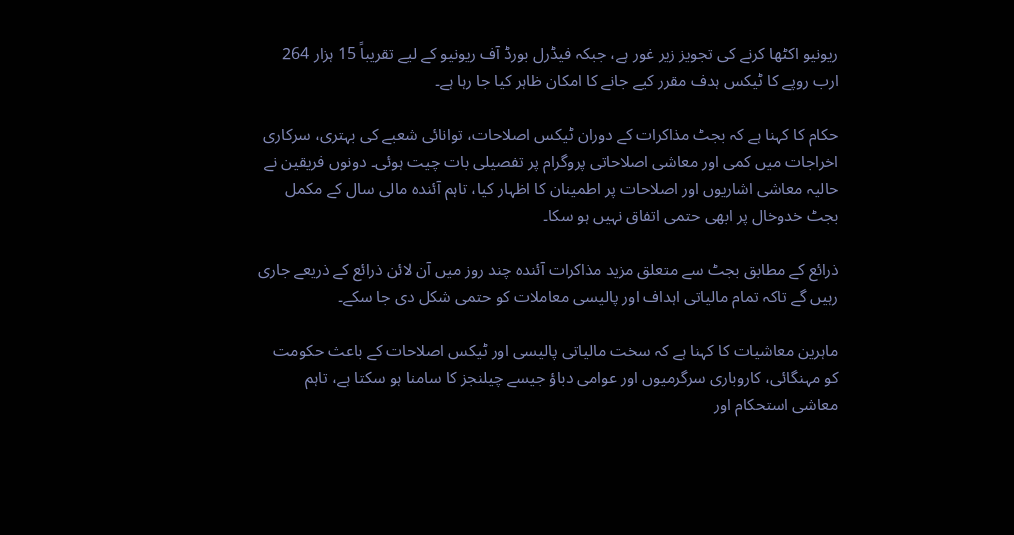ریونیو اکٹھا کرنے کی تجویز زیر غور ہے، جبکہ فیڈرل بورڈ آف ریونیو کے لیے تقریباً 15 ہزار 264 ارب روپے کا ٹیکس ہدف مقرر کیے جانے کا امکان ظاہر کیا جا رہا ہے۔

حکام کا کہنا ہے کہ بجٹ مذاکرات کے دوران ٹیکس اصلاحات، توانائی شعبے کی بہتری، سرکاری اخراجات میں کمی اور معاشی اصلاحاتی پروگرام پر تفصیلی بات چیت ہوئی۔ دونوں فریقین نے حالیہ معاشی اشاریوں اور اصلاحات پر اطمینان کا اظہار کیا، تاہم آئندہ مالی سال کے مکمل بجٹ خدوخال پر ابھی حتمی اتفاق نہیں ہو سکا۔

ذرائع کے مطابق بجٹ سے متعلق مزید مذاکرات آئندہ چند روز میں آن لائن ذرائع کے ذریعے جاری رہیں گے تاکہ تمام مالیاتی اہداف اور پالیسی معاملات کو حتمی شکل دی جا سکے۔

ماہرین معاشیات کا کہنا ہے کہ سخت مالیاتی پالیسی اور ٹیکس اصلاحات کے باعث حکومت کو مہنگائی، کاروباری سرگرمیوں اور عوامی دباؤ جیسے چیلنجز کا سامنا ہو سکتا ہے، تاہم معاشی استحکام اور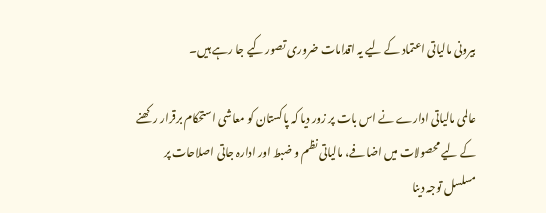بیرونی مالیاتی اعتماد کے لیے یہ اقدامات ضروری تصور کیے جا رہے ہیں۔

عالمی مالیاتی ادارے نے اس بات پر زور دیا کہ پاکستان کو معاشی استحکام برقرار رکھنے کے لیے محصولات میں اضافے، مالیاتی نظم و ضبط اور ادارہ جاتی اصلاحات پر مسلسل توجہ دینا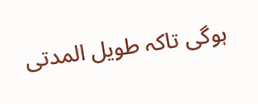ہوگی تاکہ طویل المدتی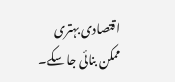اقتصادی بہتری ممکن بنائی جا سکے۔